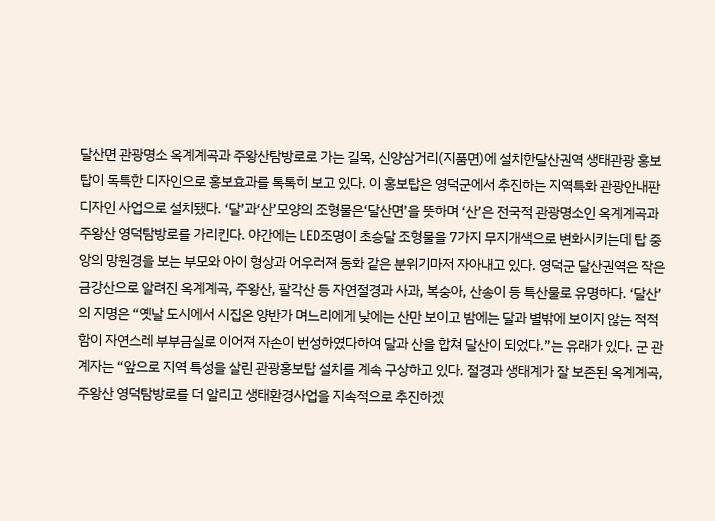달산면 관광명소 옥계계곡과 주왕산탐방로로 가는 길목, 신양삼거리(지품면)에 설치한달산권역 생태관광 홍보탑이 독특한 디자인으로 홍보효과를 톡톡히 보고 있다. 이 홍보탑은 영덕군에서 추진하는 지역특화 관광안내판 디자인 사업으로 설치됐다. ‘달’과‘산’모양의 조형물은‘달산면’을 뜻하며 ‘산’은 전국적 관광명소인 옥계계곡과 주왕산 영덕탐방로를 가리킨다. 야간에는 LED조명이 초승달 조형물을 7가지 무지개색으로 변화시키는데 탑 중앙의 망원경을 보는 부모와 아이 형상과 어우러져 동화 같은 분위기마저 자아내고 있다. 영덕군 달산권역은 작은 금강산으로 알려진 옥계계곡, 주왕산, 팔각산 등 자연절경과 사과, 복숭아, 산송이 등 특산물로 유명하다. ‘달산’의 지명은 “옛날 도시에서 시집온 양반가 며느리에게 낮에는 산만 보이고 밤에는 달과 별밖에 보이지 않는 적적함이 자연스레 부부금실로 이어져 자손이 번성하였다하여 달과 산을 합쳐 달산이 되었다.”는 유래가 있다. 군 관계자는 “앞으로 지역 특성을 살린 관광홍보탑 설치를 계속 구상하고 있다. 절경과 생태계가 잘 보존된 옥계계곡, 주왕산 영덕탐방로를 더 알리고 생태환경사업을 지속적으로 추진하겠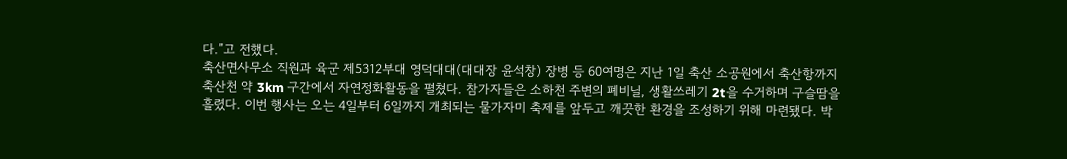다.”고 전했다.
축산면사무소 직원과 육군 제5312부대 영덕대대(대대장 윤석창) 장병 등 60여명은 지난 1일 축산 소공원에서 축산항까지 축산천 약 3km 구간에서 자연정화활동을 펼쳤다. 참가자들은 소하천 주변의 폐비닐, 생활쓰레기 2t을 수거하며 구슬땀을 흘렸다. 이번 행사는 오는 4일부터 6일까지 개최되는 물가자미 축제를 앞두고 깨끗한 환경을 조성하기 위해 마련됐다. 박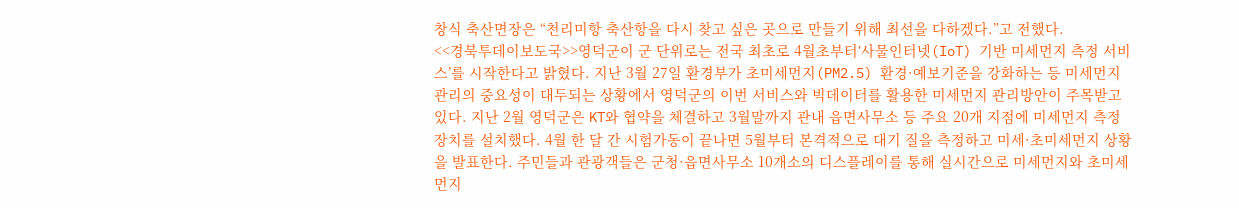창식 축산면장은 “천리미항 축산항을 다시 찾고 싶은 곳으로 만들기 위해 최선을 다하겠다.”고 전했다.
<<경북투데이보도국>>영덕군이 군 단위로는 전국 최초로 4월초부터‘사물인터넷(IoT) 기반 미세먼지 측정 서비스’를 시작한다고 밝혔다. 지난 3월 27일 환경부가 초미세먼지(PM2.5) 환경·예보기준을 강화하는 등 미세먼지 관리의 중요성이 대두되는 상황에서 영덕군의 이번 서비스와 빅데이터를 활용한 미세먼지 관리방안이 주목받고 있다. 지난 2월 영덕군은 KT와 협약을 체결하고 3월말까지 관내 읍면사무소 등 주요 20개 지점에 미세먼지 측정장치를 설치했다. 4월 한 달 간 시험가동이 끝나면 5월부터 본격적으로 대기 질을 측정하고 미세·초미세먼지 상황을 발표한다. 주민들과 관광객들은 군청·읍면사무소 10개소의 디스플레이를 통해 실시간으로 미세먼지와 초미세먼지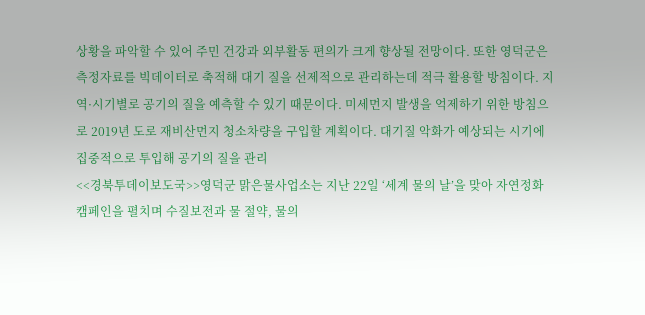상황을 파악할 수 있어 주민 건강과 외부활동 편의가 크게 향상될 전망이다. 또한 영덕군은 측정자료를 빅데이터로 축적해 대기 질을 선제적으로 관리하는데 적극 활용할 방침이다. 지역·시기별로 공기의 질을 예측할 수 있기 때문이다. 미세먼지 발생을 억제하기 위한 방침으로 2019년 도로 재비산먼지 청소차량을 구입할 계획이다. 대기질 악화가 예상되는 시기에 집중적으로 투입해 공기의 질을 관리
<<경북투데이보도국>>영덕군 맑은물사업소는 지난 22일 ‘세계 물의 날’을 맞아 자연정화 캠페인을 펼치며 수질보전과 물 절약, 물의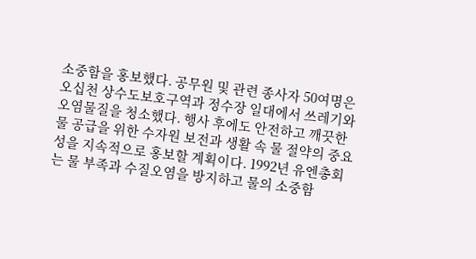소중함을 홍보했다. 공무원 및 관련 종사자 50여명은 오십천 상수도보호구역과 정수장 일대에서 쓰레기와 오염물질을 청소했다. 행사 후에도 안전하고 깨끗한 물 공급을 위한 수자원 보전과 생활 속 물 절약의 중요성을 지속적으로 홍보할 계획이다. 1992년 유엔총회는 물 부족과 수질오염을 방지하고 물의 소중함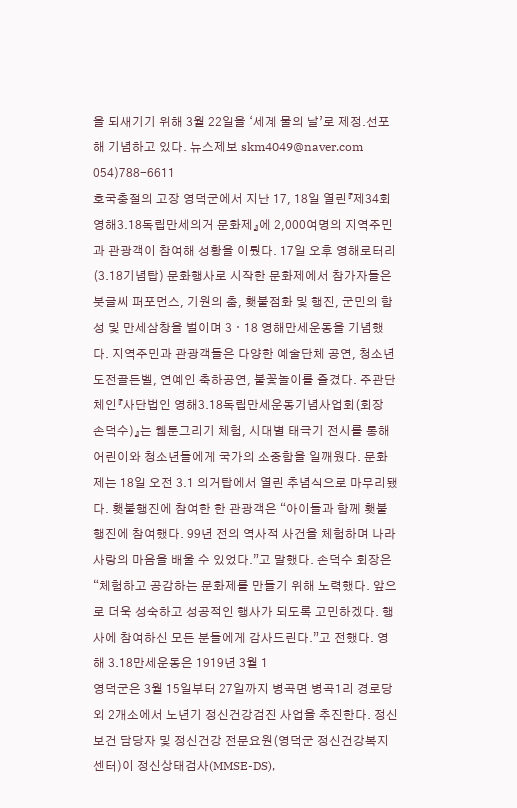을 되새기기 위해 3월 22일을 ‘세계 물의 날’로 제정․선포해 기념하고 있다. 뉴스제보 skm4049@naver.com 054)788-6611
호국충절의 고장 영덕군에서 지난 17, 18일 열린『제34회 영해3․18독립만세의거 문화제』에 2,000여명의 지역주민과 관광객이 참여해 성황을 이뤘다. 17일 오후 영해로터리(3.18기념탑) 문화행사로 시작한 문화제에서 참가자들은 붓글씨 퍼포먼스, 기원의 춤, 횃불점화 및 행진, 군민의 함성 및 만세삼창을 벌이며 3ㆍ18 영해만세운동을 기념했다. 지역주민과 관광객들은 다양한 예술단체 공연, 청소년 도전골든벨, 연예인 축하공연, 불꽃놀이를 즐겼다. 주관단체인『사단법인 영해3․18독립만세운동기념사업회(회장 손덕수)』는 웹툰그리기 체험, 시대별 태극기 전시를 통해 어린이와 청소년들에게 국가의 소중함을 일깨웠다. 문화제는 18일 오전 3․1 의거탑에서 열린 추념식으로 마무리됐다. 횃불행진에 참여한 한 관광객은 “아이들과 함께 횃불행진에 참여했다. 99년 전의 역사적 사건을 체험하며 나라사랑의 마음을 배울 수 있었다.”고 말했다. 손덕수 회장은 “체험하고 공감하는 문화제를 만들기 위해 노력했다. 앞으로 더욱 성숙하고 성공적인 행사가 되도록 고민하겠다. 행사에 참여하신 모든 분들에게 감사드린다.”고 전했다. 영해 3.18만세운동은 1919년 3월 1
영덕군은 3월 15일부터 27일까지 병곡면 병곡1리 경로당 외 2개소에서 노년기 정신건강검진 사업을 추진한다. 정신보건 담당자 및 정신건강 전문요원(영덕군 정신건강복지센터)이 정신상태검사(MMSE-DS),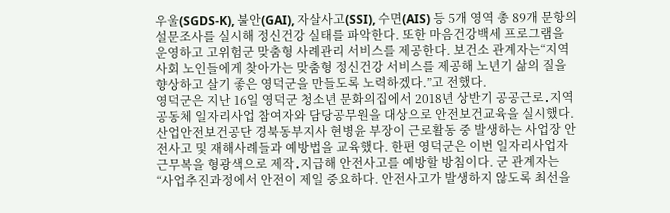우울(SGDS-K), 불안(GAI), 자살사고(SSI), 수면(AIS) 등 5개 영역 총 89개 문항의 설문조사를 실시해 정신건강 실태를 파악한다. 또한 마음건강백세 프로그램을 운영하고 고위험군 맞춤형 사례관리 서비스를 제공한다. 보건소 관계자는“지역사회 노인들에게 찾아가는 맞춤형 정신건강 서비스를 제공해 노년기 삶의 질을 향상하고 살기 좋은 영덕군을 만들도록 노력하겠다.”고 전했다.
영덕군은 지난 16일 영덕군 청소년 문화의집에서 2018년 상반기 공공근로․지역공동체 일자리사업 참여자와 담당공무원을 대상으로 안전보건교육을 실시했다. 산업안전보건공단 경북동부지사 현병윤 부장이 근로활동 중 발생하는 사업장 안전사고 및 재해사례들과 예방법을 교육했다. 한편 영덕군은 이번 일자리사업자 근무복을 형광색으로 제작․지급해 안전사고를 예방할 방침이다. 군 관계자는 “사업추진과정에서 안전이 제일 중요하다. 안전사고가 발생하지 않도록 최선을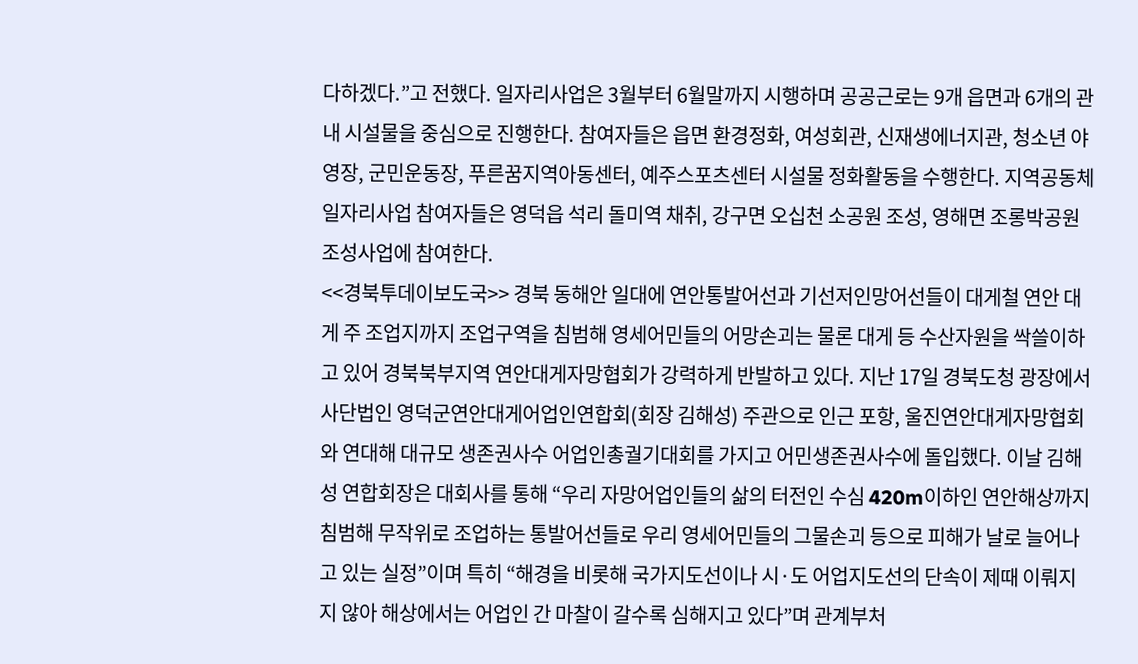다하겠다.”고 전했다. 일자리사업은 3월부터 6월말까지 시행하며 공공근로는 9개 읍면과 6개의 관내 시설물을 중심으로 진행한다. 참여자들은 읍면 환경정화, 여성회관, 신재생에너지관, 청소년 야영장, 군민운동장, 푸른꿈지역아동센터, 예주스포츠센터 시설물 정화활동을 수행한다. 지역공동체일자리사업 참여자들은 영덕읍 석리 돌미역 채취, 강구면 오십천 소공원 조성, 영해면 조롱박공원 조성사업에 참여한다.
<<경북투데이보도국>> 경북 동해안 일대에 연안통발어선과 기선저인망어선들이 대게철 연안 대게 주 조업지까지 조업구역을 침범해 영세어민들의 어망손괴는 물론 대게 등 수산자원을 싹쓸이하고 있어 경북북부지역 연안대게자망협회가 강력하게 반발하고 있다. 지난 17일 경북도청 광장에서 사단법인 영덕군연안대게어업인연합회(회장 김해성) 주관으로 인근 포항, 울진연안대게자망협회와 연대해 대규모 생존권사수 어업인총궐기대회를 가지고 어민생존권사수에 돌입했다. 이날 김해성 연합회장은 대회사를 통해 “우리 자망어업인들의 삶의 터전인 수심 420m이하인 연안해상까지 침범해 무작위로 조업하는 통발어선들로 우리 영세어민들의 그물손괴 등으로 피해가 날로 늘어나고 있는 실정”이며 특히 “해경을 비롯해 국가지도선이나 시·도 어업지도선의 단속이 제때 이뤄지지 않아 해상에서는 어업인 간 마찰이 갈수록 심해지고 있다”며 관계부처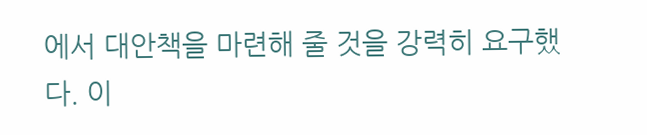에서 대안책을 마련해 줄 것을 강력히 요구했다. 이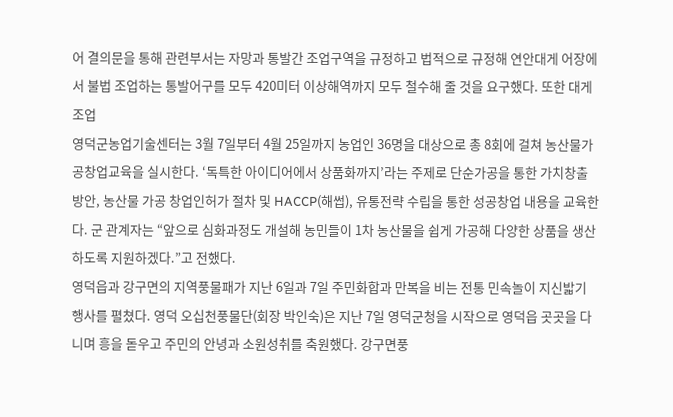어 결의문을 통해 관련부서는 자망과 통발간 조업구역을 규정하고 법적으로 규정해 연안대게 어장에서 불법 조업하는 통발어구를 모두 420미터 이상해역까지 모두 철수해 줄 것을 요구했다. 또한 대게조업
영덕군농업기술센터는 3월 7일부터 4월 25일까지 농업인 36명을 대상으로 총 8회에 걸쳐 농산물가공창업교육을 실시한다. ‘독특한 아이디어에서 상품화까지’라는 주제로 단순가공을 통한 가치창출 방안, 농산물 가공 창업인허가 절차 및 HACCP(해썹), 유통전략 수립을 통한 성공창업 내용을 교육한다. 군 관계자는 “앞으로 심화과정도 개설해 농민들이 1차 농산물을 쉽게 가공해 다양한 상품을 생산하도록 지원하겠다.”고 전했다.
영덕읍과 강구면의 지역풍물패가 지난 6일과 7일 주민화합과 만복을 비는 전통 민속놀이 지신밟기 행사를 펼쳤다. 영덕 오십천풍물단(회장 박인숙)은 지난 7일 영덕군청을 시작으로 영덕읍 곳곳을 다니며 흥을 돋우고 주민의 안녕과 소원성취를 축원했다. 강구면풍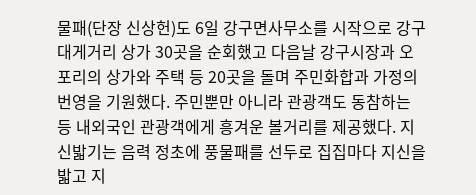물패(단장 신상헌)도 6일 강구면사무소를 시작으로 강구대게거리 상가 30곳을 순회했고 다음날 강구시장과 오포리의 상가와 주택 등 20곳을 돌며 주민화합과 가정의 번영을 기원했다. 주민뿐만 아니라 관광객도 동참하는 등 내외국인 관광객에게 흥겨운 볼거리를 제공했다. 지신밟기는 음력 정초에 풍물패를 선두로 집집마다 지신을 밟고 지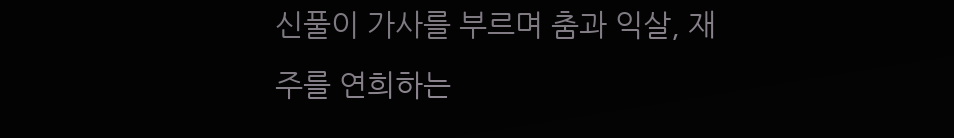신풀이 가사를 부르며 춤과 익살, 재주를 연희하는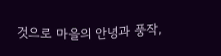것으로 마을의 안녕과 풍작,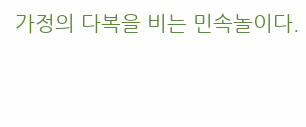가정의 다복을 비는 민속놀이다.